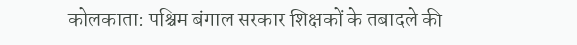कोलकाता: पश्चिम बंगाल सरकार शिक्षकों के तबादले की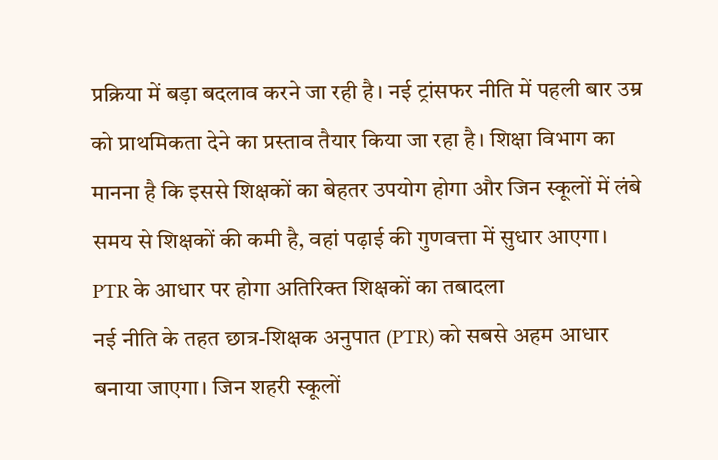प्रक्रिया में बड़ा बदलाव करने जा रही है। नई ट्रांसफर नीति में पहली बार उम्र को प्राथमिकता देने का प्रस्ताव तैयार किया जा रहा है। शिक्षा विभाग का मानना है कि इससे शिक्षकों का बेहतर उपयोग होगा और जिन स्कूलों में लंबे समय से शिक्षकों की कमी है, वहां पढ़ाई की गुणवत्ता में सुधार आएगा।
PTR के आधार पर होगा अतिरिक्त शिक्षकों का तबादला
नई नीति के तहत छात्र-शिक्षक अनुपात (PTR) को सबसे अहम आधार बनाया जाएगा। जिन शहरी स्कूलों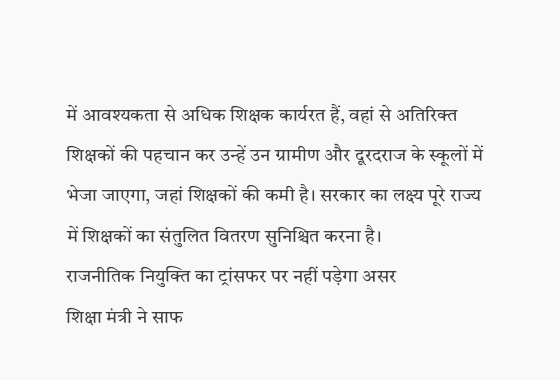में आवश्यकता से अधिक शिक्षक कार्यरत हैं, वहां से अतिरिक्त शिक्षकों की पहचान कर उन्हें उन ग्रामीण और दूरदराज के स्कूलों में भेजा जाएगा, जहां शिक्षकों की कमी है। सरकार का लक्ष्य पूरे राज्य में शिक्षकों का संतुलित वितरण सुनिश्चित करना है।
राजनीतिक नियुक्ति का ट्रांसफर पर नहीं पड़ेगा असर
शिक्षा मंत्री ने साफ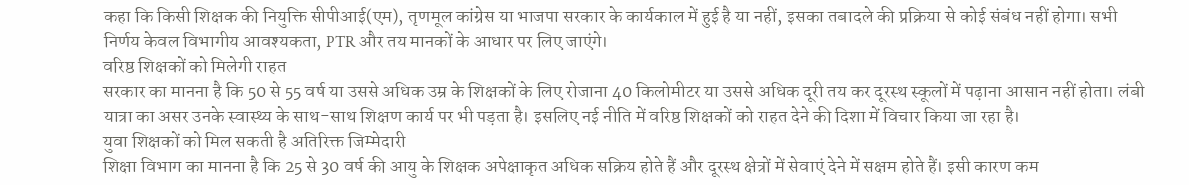कहा कि किसी शिक्षक की नियुक्ति सीपीआई(एम), तृणमूल कांग्रेस या भाजपा सरकार के कार्यकाल में हुई है या नहीं, इसका तबादले की प्रक्रिया से कोई संबंध नहीं होगा। सभी निर्णय केवल विभागीय आवश्यकता, PTR और तय मानकों के आधार पर लिए जाएंगे।
वरिष्ठ शिक्षकों को मिलेगी राहत
सरकार का मानना है कि 50 से 55 वर्ष या उससे अधिक उम्र के शिक्षकों के लिए रोजाना 40 किलोमीटर या उससे अधिक दूरी तय कर दूरस्थ स्कूलों में पढ़ाना आसान नहीं होता। लंबी यात्रा का असर उनके स्वास्थ्य के साथ-साथ शिक्षण कार्य पर भी पड़ता है। इसलिए नई नीति में वरिष्ठ शिक्षकों को राहत देने की दिशा में विचार किया जा रहा है।
युवा शिक्षकों को मिल सकती है अतिरिक्त जिम्मेदारी
शिक्षा विभाग का मानना है कि 25 से 30 वर्ष की आयु के शिक्षक अपेक्षाकृत अधिक सक्रिय होते हैं और दूरस्थ क्षेत्रों में सेवाएं देने में सक्षम होते हैं। इसी कारण कम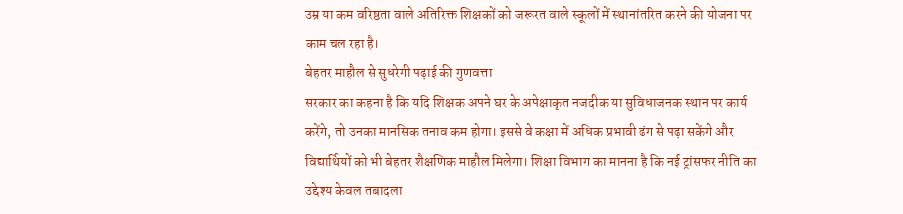उम्र या कम वरिष्ठता वाले अतिरिक्त शिक्षकों को जरूरत वाले स्कूलों में स्थानांतरित करने की योजना पर काम चल रहा है।
बेहतर माहौल से सुधरेगी पढ़ाई की गुणवत्ता
सरकार का कहना है कि यदि शिक्षक अपने घर के अपेक्षाकृत नजदीक या सुविधाजनक स्थान पर कार्य करेंगे, तो उनका मानसिक तनाव कम होगा। इससे वे कक्षा में अधिक प्रभावी ढंग से पढ़ा सकेंगे और विद्यार्थियों को भी बेहतर शैक्षणिक माहौल मिलेगा। शिक्षा विभाग का मानना है कि नई ट्रांसफर नीति का उद्देश्य केवल तबादला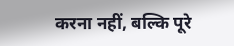करना नहीं, बल्कि पूरे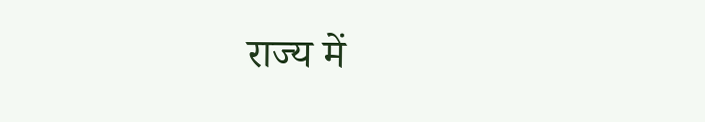राज्य में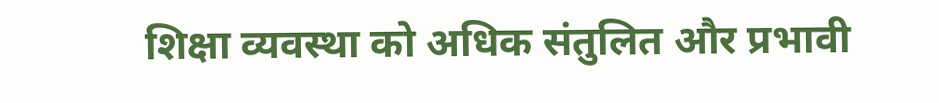शिक्षा व्यवस्था को अधिक संतुलित और प्रभावी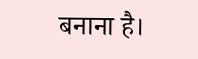बनाना है।